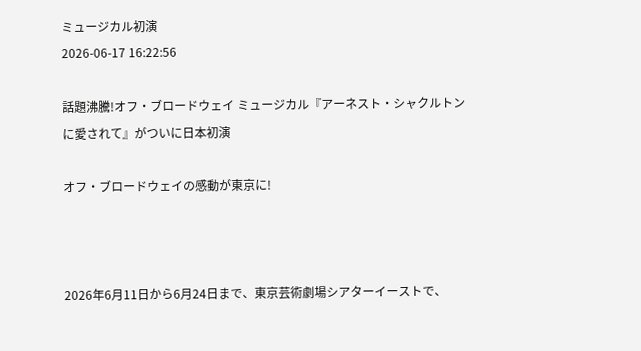ミュージカル初演
2026-06-17 16:22:56

話題沸騰!オフ・ブロードウェイ ミュージカル『アーネスト・シャクルトンに愛されて』がついに日本初演

オフ・ブロードウェイの感動が東京に!



2026年6月11日から6月24日まで、東京芸術劇場シアターイーストで、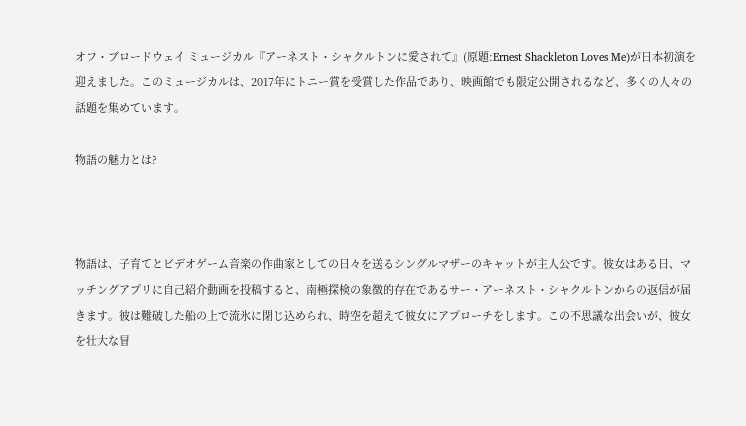オフ・ブロードウェイ ミュージカル『アーネスト・シャクルトンに愛されて』(原題:Ernest Shackleton Loves Me)が日本初演を迎えました。このミュージカルは、2017年にトニー賞を受賞した作品であり、映画館でも限定公開されるなど、多くの人々の話題を集めています。

物語の魅力とは?



物語は、子育てとビデオゲーム音楽の作曲家としての日々を送るシングルマザーのキャットが主人公です。彼女はある日、マッチングアプリに自己紹介動画を投稿すると、南極探検の象徴的存在であるサー・アーネスト・シャクルトンからの返信が届きます。彼は難破した船の上で流氷に閉じ込められ、時空を超えて彼女にアプローチをします。この不思議な出会いが、彼女を壮大な冒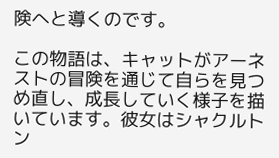険へと導くのです。

この物語は、キャットがアーネストの冒険を通じて自らを見つめ直し、成長していく様子を描いています。彼女はシャクルトン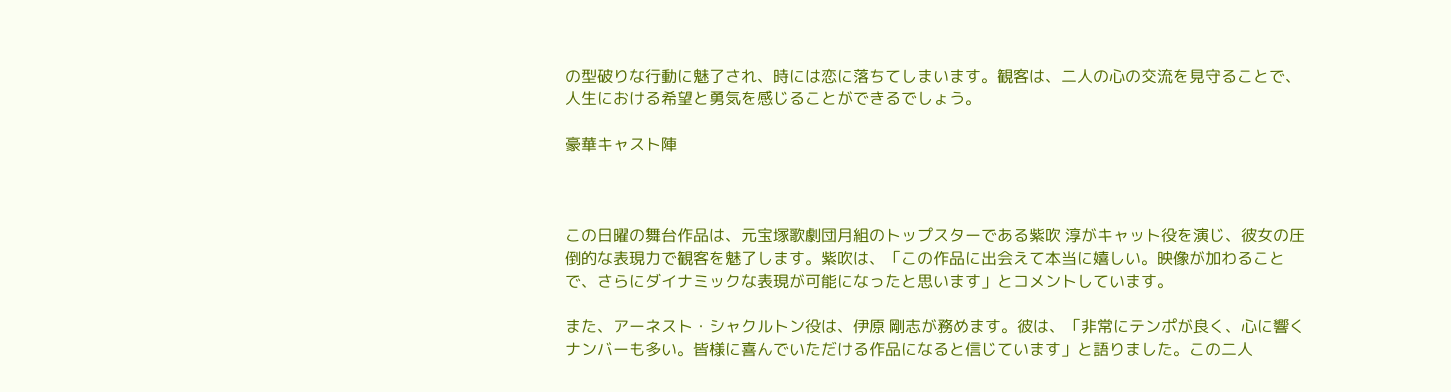の型破りな行動に魅了され、時には恋に落ちてしまいます。観客は、二人の心の交流を見守ることで、人生における希望と勇気を感じることができるでしょう。

豪華キャスト陣



この日曜の舞台作品は、元宝塚歌劇団月組のトップスターである紫吹 淳がキャット役を演じ、彼女の圧倒的な表現力で観客を魅了します。紫吹は、「この作品に出会えて本当に嬉しい。映像が加わることで、さらにダイナミックな表現が可能になったと思います」とコメントしています。

また、アーネスト・シャクルトン役は、伊原 剛志が務めます。彼は、「非常にテンポが良く、心に響くナンバーも多い。皆様に喜んでいただける作品になると信じています」と語りました。この二人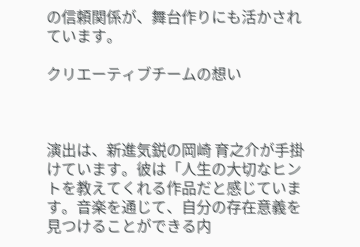の信頼関係が、舞台作りにも活かされています。

クリエーティブチームの想い



演出は、新進気鋭の岡崎 育之介が手掛けています。彼は「人生の大切なヒントを教えてくれる作品だと感じています。音楽を通じて、自分の存在意義を見つけることができる内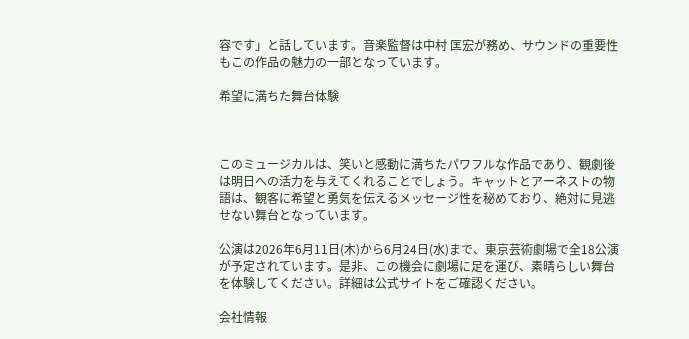容です」と話しています。音楽監督は中村 匡宏が務め、サウンドの重要性もこの作品の魅力の一部となっています。

希望に満ちた舞台体験



このミュージカルは、笑いと感動に満ちたパワフルな作品であり、観劇後は明日への活力を与えてくれることでしょう。キャットとアーネストの物語は、観客に希望と勇気を伝えるメッセージ性を秘めており、絶対に見逃せない舞台となっています。

公演は2026年6月11日(木)から6月24日(水)まで、東京芸術劇場で全18公演が予定されています。是非、この機会に劇場に足を運び、素晴らしい舞台を体験してください。詳細は公式サイトをご確認ください。

会社情報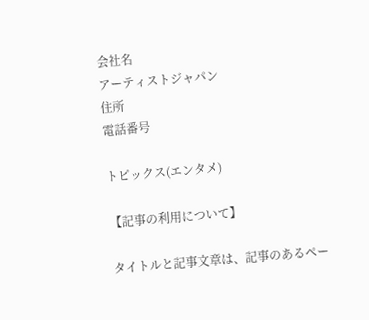会社名
アーティストジャパン
住所
電話番号

トピックス(エンタメ)

【記事の利用について】

タイトルと記事文章は、記事のあるペー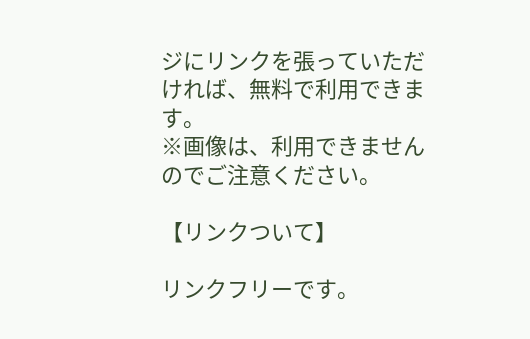ジにリンクを張っていただければ、無料で利用できます。
※画像は、利用できませんのでご注意ください。

【リンクついて】

リンクフリーです。